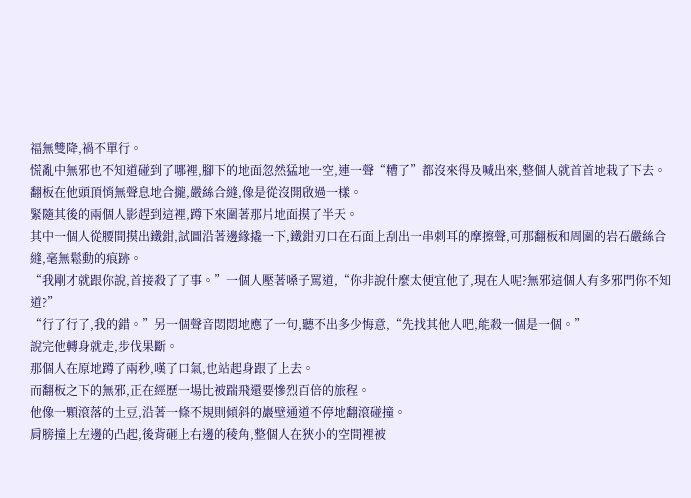福無雙降,禍不單行。
慌亂中無邪也不知道碰到了哪裡,腳下的地面忽然猛地一空,連一聲“糟了”都沒來得及喊出來,整個人就首首地栽了下去。
翻板在他頭頂悄無聲息地合攏,嚴絲合縫,像是從沒開啟過一樣。
緊隨其後的兩個人影趕到這裡,蹲下來圍著那片地面摸了半天。
其中一個人從腰間摸出鐵鉗,試圖沿著邊緣撬一下,鐵鉗刃口在石面上刮出一串刺耳的摩擦聲,可那翻板和周圍的岩石嚴絲合縫,毫無鬆動的痕跡。
“我剛才就跟你說,首接殺了了事。”一個人壓著嗓子罵道,“你非說什麼太便宜他了,現在人呢?無邪這個人有多邪門你不知道?”
“行了行了,我的錯。”另一個聲音悶悶地應了一句,聽不出多少悔意,“先找其他人吧,能殺一個是一個。”
說完他轉身就走,步伐果斷。
那個人在原地蹲了兩秒,嘆了口氣,也站起身跟了上去。
而翻板之下的無邪,正在經歷一場比被踹飛還要慘烈百倍的旅程。
他像一顆滾落的土豆,沿著一條不規則傾斜的巖壁通道不停地翻滾碰撞。
肩膀撞上左邊的凸起,後背砸上右邊的稜角,整個人在狹小的空間裡被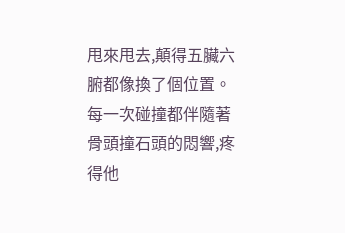甩來甩去,顛得五臟六腑都像換了個位置。
每一次碰撞都伴隨著骨頭撞石頭的悶響,疼得他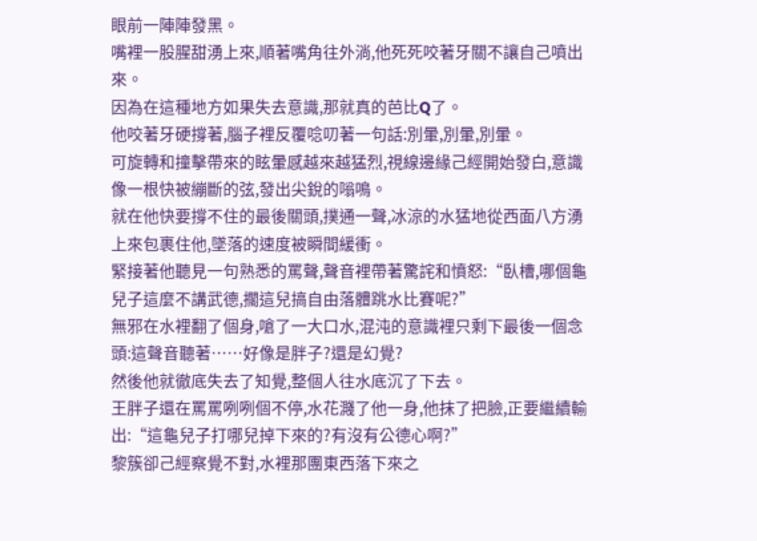眼前一陣陣發黑。
嘴裡一股腥甜湧上來,順著嘴角往外淌,他死死咬著牙關不讓自己噴出來。
因為在這種地方如果失去意識,那就真的芭比Q了。
他咬著牙硬撐著,腦子裡反覆唸叨著一句話:別暈,別暈,別暈。
可旋轉和撞擊帶來的眩暈感越來越猛烈,視線邊緣己經開始發白,意識像一根快被繃斷的弦,發出尖銳的嗡鳴。
就在他快要撐不住的最後關頭,撲通一聲,冰涼的水猛地從西面八方湧上來包裹住他,墜落的速度被瞬間緩衝。
緊接著他聽見一句熟悉的罵聲,聲音裡帶著驚詫和憤怒:“臥槽,哪個龜兒子這麼不講武德,擱這兒搞自由落體跳水比賽呢?”
無邪在水裡翻了個身,嗆了一大口水,混沌的意識裡只剩下最後一個念頭:這聲音聽著……好像是胖子?還是幻覺?
然後他就徹底失去了知覺,整個人往水底沉了下去。
王胖子還在罵罵咧咧個不停,水花濺了他一身,他抹了把臉,正要繼續輸出:“這龜兒子打哪兒掉下來的?有沒有公德心啊?”
黎簇卻己經察覺不對,水裡那團東西落下來之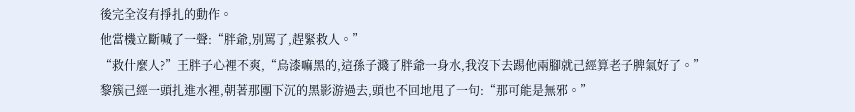後完全沒有掙扎的動作。
他當機立斷喊了一聲:“胖爺,別罵了,趕緊救人。”
“救什麼人?”王胖子心裡不爽,“烏漆嘛黑的,這孫子濺了胖爺一身水,我沒下去踢他兩腳就己經算老子脾氣好了。”
黎簇己經一頭扎進水裡,朝著那團下沉的黑影游過去,頭也不回地甩了一句:“那可能是無邪。”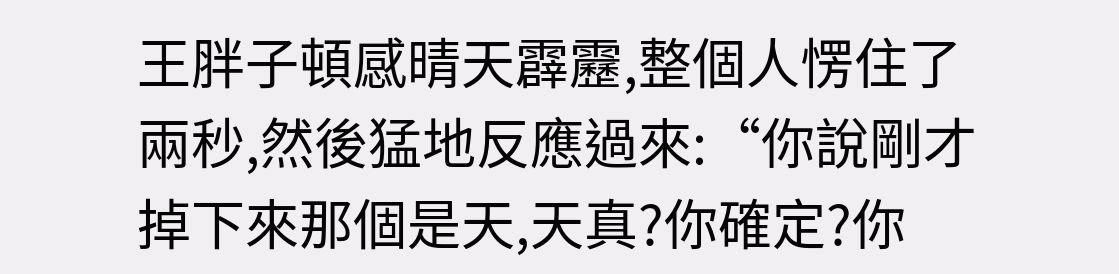王胖子頓感晴天霹靂,整個人愣住了兩秒,然後猛地反應過來:“你說剛才掉下來那個是天,天真?你確定?你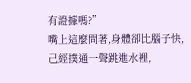有證據嗎?”
嘴上這麼問著,身體卻比腦子快,己經撲通一聲跳進水裡,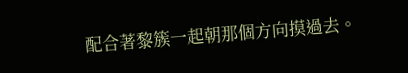配合著黎簇一起朝那個方向摸過去。